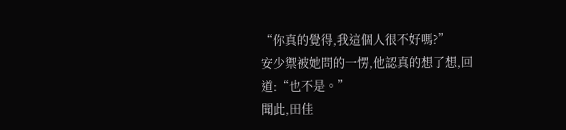“你真的覺得,我這個人很不好嗎?”
安少禦被她問的一愣,他認真的想了想,回道:“也不是。”
聞此,田佳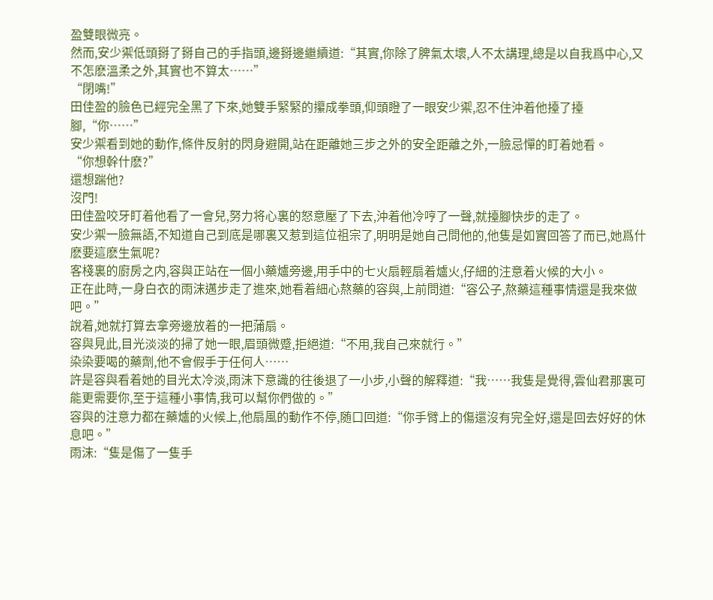盈雙眼微亮。
然而,安少禦低頭掰了掰自己的手指頭,邊掰邊繼續道:“其實,你除了脾氣太壞,人不太講理,總是以自我爲中心,又不怎麽溫柔之外,其實也不算太……”
“閉嘴!”
田佳盈的臉色已經完全黑了下來,她雙手緊緊的攥成拳頭,仰頭瞪了一眼安少禦,忍不住沖着他擡了擡腳,“你……”
安少禦看到她的動作,條件反射的閃身避開,站在距離她三步之外的安全距離之外,一臉忌憚的盯着她看。
“你想幹什麽?”
還想踹他?
沒門!
田佳盈咬牙盯着他看了一會兒,努力将心裏的怒意壓了下去,沖着他冷哼了一聲,就擡腳快步的走了。
安少禦一臉無語,不知道自己到底是哪裏又惹到這位祖宗了,明明是她自己問他的,他隻是如實回答了而已,她爲什麽要這麽生氣呢?
客棧裏的廚房之内,容與正站在一個小藥爐旁邊,用手中的七火扇輕扇着爐火,仔細的注意着火候的大小。
正在此時,一身白衣的雨沫邁步走了進來,她看着細心熬藥的容與,上前問道:“容公子,熬藥這種事情還是我來做吧。”
說着,她就打算去拿旁邊放着的一把蒲扇。
容與見此,目光淡淡的掃了她一眼,眉頭微蹙,拒絕道:“不用,我自己來就行。”
染染要喝的藥劑,他不會假手于任何人……
許是容與看着她的目光太冷淡,雨沫下意識的往後退了一小步,小聲的解釋道:“我……我隻是覺得,雲仙君那裏可能更需要你,至于這種小事情,我可以幫你們做的。”
容與的注意力都在藥爐的火候上,他扇風的動作不停,随口回道:“你手臂上的傷還沒有完全好,還是回去好好的休息吧。”
雨沫:“隻是傷了一隻手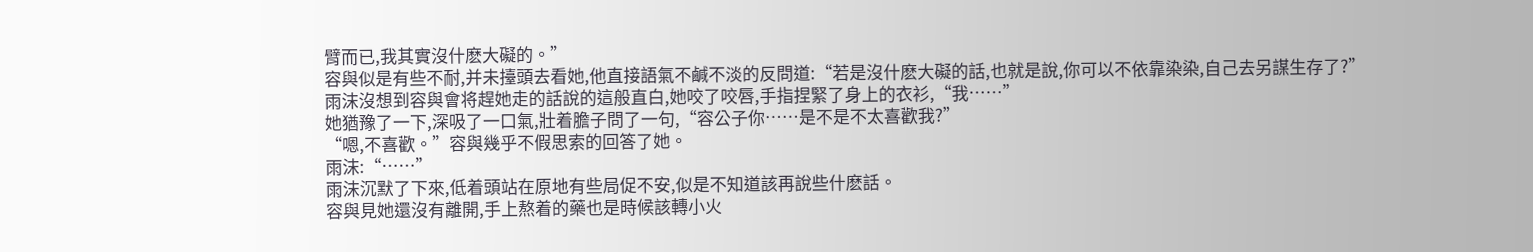臂而已,我其實沒什麽大礙的。”
容與似是有些不耐,并未擡頭去看她,他直接語氣不鹹不淡的反問道:“若是沒什麽大礙的話,也就是說,你可以不依靠染染,自己去另謀生存了?”
雨沫沒想到容與會将趕她走的話說的這般直白,她咬了咬唇,手指捏緊了身上的衣衫,“我……”
她猶豫了一下,深吸了一口氣,壯着膽子問了一句,“容公子你……是不是不太喜歡我?”
“嗯,不喜歡。”容與幾乎不假思索的回答了她。
雨沫:“……”
雨沫沉默了下來,低着頭站在原地有些局促不安,似是不知道該再說些什麽話。
容與見她還沒有離開,手上熬着的藥也是時候該轉小火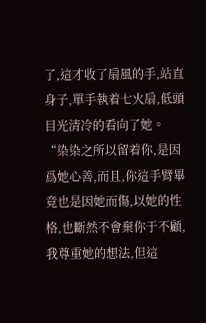了,這才收了扇風的手,站直身子,單手執着七火扇,低頭目光清冷的看向了她。
“染染之所以留着你,是因爲她心善,而且,你這手臂畢竟也是因她而傷,以她的性格,也斷然不會棄你于不顧,我尊重她的想法,但這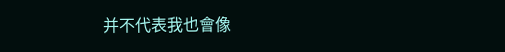并不代表我也會像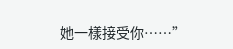她一樣接受你……”